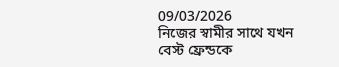09/03/2026
নিজের স্বামীর সাথে যখন বেস্ট ফ্রেন্ডকে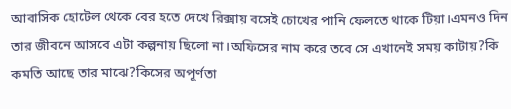আবাসিক হোটেল থেকে বের হতে দেখে রিক্সায় বসেই চোখের পানি ফেলতে থাকে টিয়া।এমনও দিন তার জীবনে আসবে এটা কল্পনায় ছিলো না।অফিসের নাম করে তবে সে এখানেই সময় কাটায়?কি কমতি আছে তার মাঝে?কিসের অপূর্ণতা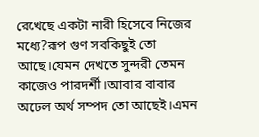রেখেছে একটা নারী হিসেবে নিজের মধ্যে?রূপ গুণ সবকিছুই তো আছে।যেমন দেখতে সুন্দরী তেমন কাজেও পারদর্শী।আবার বাবার অঢেল অর্থ সম্পদ তো আছেই।এমন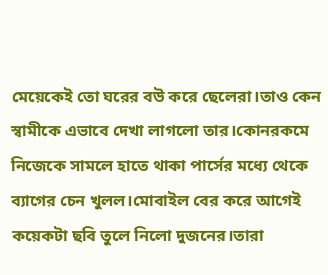মেয়েকেই তো ঘরের বউ করে ছেলেরা।তাও কেন স্বামীকে এভাবে দেখা লাগলো তার।কোনরকমে নিজেকে সামলে হাতে থাকা পার্সের মধ্যে থেকে ব্যাগের চেন খুলল।মোবাইল বের করে আগেই কয়েকটা ছবি তুলে নিলো দুজনের।তারা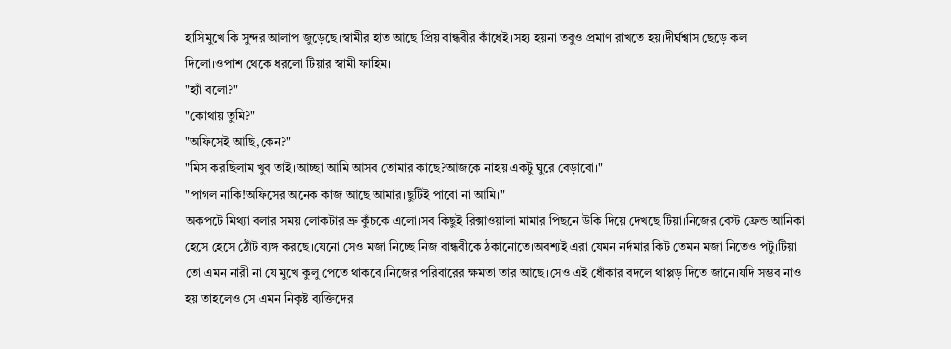হাসিমুখে কি সুন্দর আলাপ জুড়েছে।স্বামীর হাত আছে প্রিয় বান্ধবীর কাঁধেই।সহ্য হয়না তবুও প্রমাণ রাখতে হয়।দীর্ঘশ্বাস ছেড়ে কল দিলো।ওপাশ থেকে ধরলো টিয়ার স্বামী ফাহিম।
"হ্যাঁ বলো?"
"কোথায় তুমি?"
"অফিসেই আছি,কেন?"
"মিস করছিলাম খুব তাই।আচ্ছা আমি আসব তোমার কাছে?আজকে নাহয় একটু ঘুরে বেড়াবো।"
"পাগল নাকি!অফিসের অনেক কাজ আছে আমার।ছুটিই পাবো না আমি।"
অকপটে মিথ্যা বলার সময় লোকটার ভ্রু কুঁচকে এলো।সব কিছুই রিক্সাওয়ালা মামার পিছনে উকি দিয়ে দেখছে টিয়া।নিজের বেস্ট ফ্রেন্ড আনিকা হেসে হেসে ঠোঁট ব্যঙ্গ করছে।যেনো সেও মজা নিচ্ছে নিজ বান্ধবীকে ঠকানোতে।অবশ্যই এরা যেমন নর্দমার কিট তেমন মজা নিতেও পটু।টিয়া তো এমন নারী না যে মুখে কুলু পেতে থাকবে।নিজের পরিবারের ক্ষমতা তার আছে।সেও এই ধোঁকার বদলে থাপ্পড় দিতে জানে।যদি সম্ভব নাও হয় তাহলেও সে এমন নিকৃষ্ট ব্যক্তিদের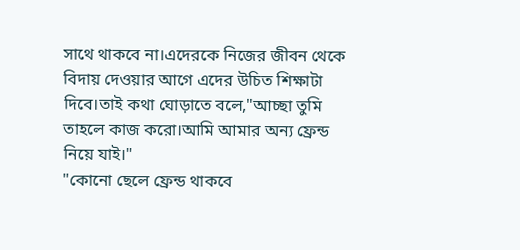সাথে থাকবে না।এদেরকে নিজের জীবন থেকে বিদায় দেওয়ার আগে এদের উচিত শিক্ষাটা দিবে।তাই কথা ঘোড়াতে বলে,"আচ্ছা তুমি তাহলে কাজ করো।আমি আমার অন্য ফ্রেন্ড নিয়ে যাই।"
"কোনো ছেলে ফ্রেন্ড থাকবে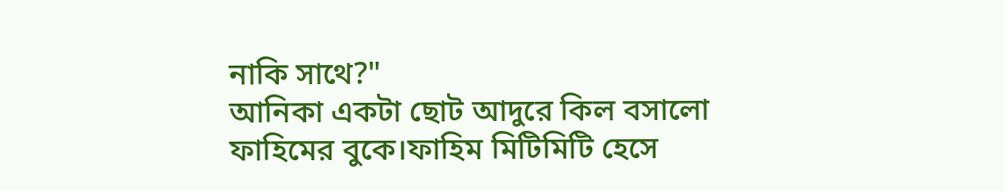নাকি সাথে?"
আনিকা একটা ছোট আদুরে কিল বসালো ফাহিমের বুকে।ফাহিম মিটিমিটি হেসে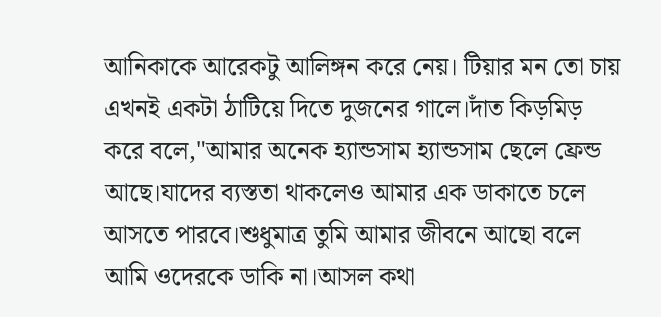আনিকাকে আরেকটু আলিঙ্গন করে নেয়। টিয়ার মন তো চায় এখনই একটা ঠাটিয়ে দিতে দুজনের গালে।দাঁত কিড়মিড় করে বলে,"আমার অনেক হ্যান্ডসাম হ্যান্ডসাম ছেলে ফ্রেন্ড আছে।যাদের ব্যস্ততা থাকলেও আমার এক ডাকাতে চলে আসতে পারবে।শুধুমাত্র তুমি আমার জীবনে আছো বলে আমি ওদেরকে ডাকি না।আসল কথা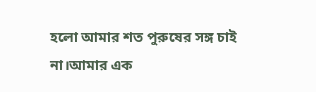হলো আমার শত পুরুষের সঙ্গ চাই না।আমার এক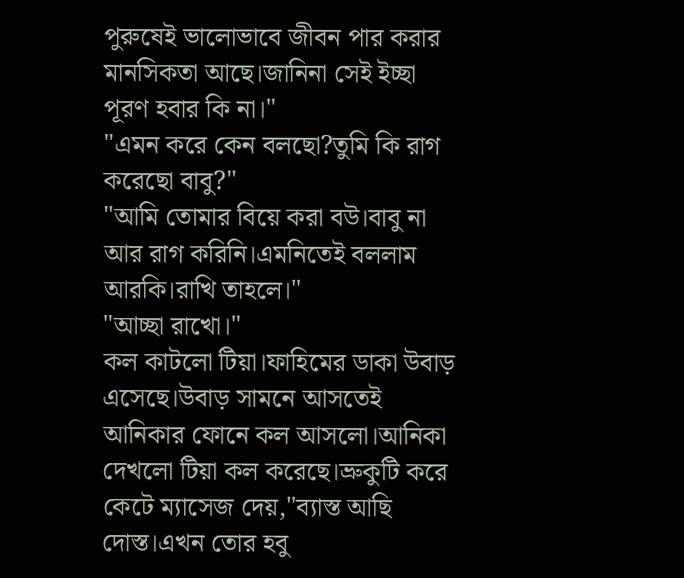পুরুষেই ভালোভাবে জীবন পার করার মানসিকতা আছে।জানিনা সেই ইচ্ছা পূরণ হবার কি না।"
"এমন করে কেন বলছো?তুমি কি রাগ করেছো বাবু?"
"আমি তোমার বিয়ে করা বউ।বাবু না আর রাগ করিনি।এমনিতেই বললাম আরকি।রাখি তাহলে।"
"আচ্ছা রাখো।"
কল কাটলো টিয়া।ফাহিমের ডাকা উবাড় এসেছে।উবাড় সামনে আসতেই আনিকার ফোনে কল আসলো।আনিকা দেখলো টিয়া কল করেছে।ভ্রুকুটি করে কেটে ম্যাসেজ দেয়,"ব্যাস্ত আছি দোস্ত।এখন তোর হবু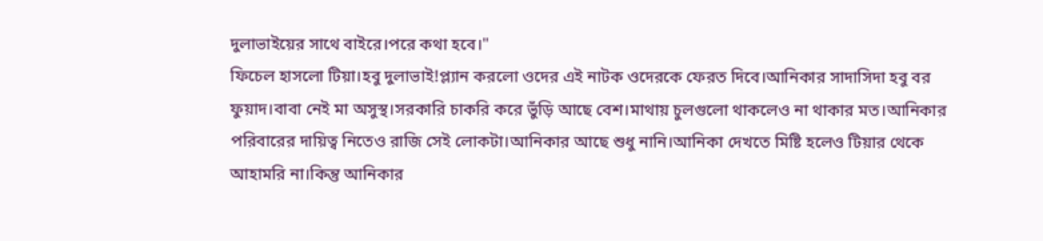দুলাভাইয়ের সাথে বাইরে।পরে কথা হবে।"
ফিচেল হাসলো টিয়া।হবু দুলাভাই!প্ল্যান করলো ওদের এই নাটক ওদেরকে ফেরত দিবে।আনিকার সাদাসিদা হবু বর ফুয়াদ।বাবা নেই মা অসুস্থ।সরকারি চাকরি করে ভুঁড়ি আছে বেশ।মাথায় চুলগুলো থাকলেও না থাকার মত।আনিকার পরিবারের দায়িত্ব নিতেও রাজি সেই লোকটা।আনিকার আছে শুধু নানি।আনিকা দেখতে মিষ্টি হলেও টিয়ার থেকে আহামরি না।কিন্তু আনিকার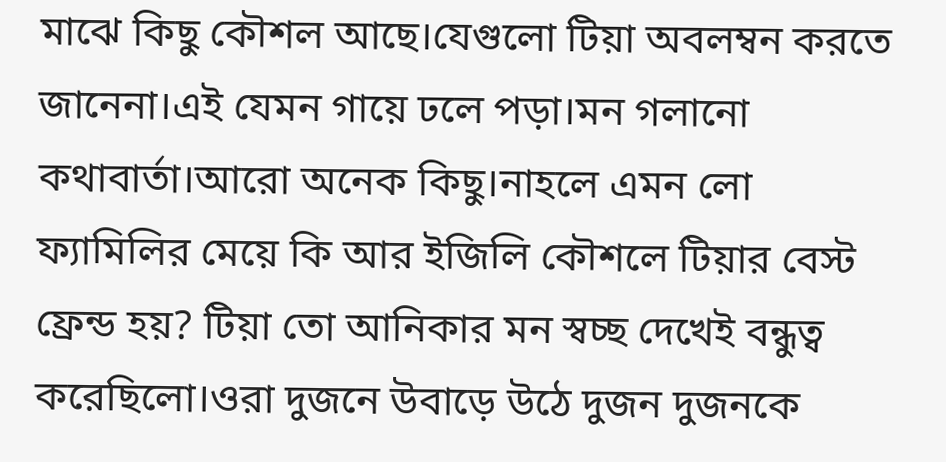মাঝে কিছু কৌশল আছে।যেগুলো টিয়া অবলম্বন করতে জানেনা।এই যেমন গায়ে ঢলে পড়া।মন গলানো কথাবার্তা।আরো অনেক কিছু।নাহলে এমন লো ফ্যামিলির মেয়ে কি আর ইজিলি কৌশলে টিয়ার বেস্ট ফ্রেন্ড হয়? টিয়া তো আনিকার মন স্বচ্ছ দেখেই বন্ধুত্ব করেছিলো।ওরা দুজনে উবাড়ে উঠে দুজন দুজনকে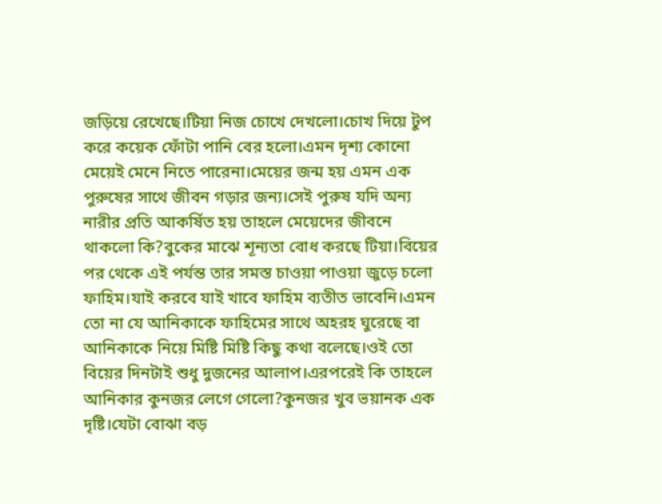জড়িয়ে রেখেছে।টিয়া নিজ চোখে দেখলো।চোখ দিয়ে টুপ করে কয়েক ফোঁটা পানি বের হলো।এমন দৃশ্য কোনো মেয়েই মেনে নিতে পারেনা।মেয়ের জন্ম হয় এমন এক পুরুষের সাথে জীবন গড়ার জন্য।সেই পুরুষ যদি অন্য নারীর প্রতি আকর্ষিত হয় তাহলে মেয়েদের জীবনে থাকলো কি?বুকের মাঝে শূন্যতা বোধ করছে টিয়া।বিয়ের পর থেকে এই পর্যন্ত তার সমস্ত চাওয়া পাওয়া জুড়ে চলো ফাহিম।যাই করবে যাই খাবে ফাহিম ব্যতীত ভাবেনি।এমন তো না যে আনিকাকে ফাহিমের সাথে অহরহ ঘুরেছে বা আনিকাকে নিয়ে মিষ্টি মিষ্টি কিছু কথা বলেছে।ওই তো বিয়ের দিনটাই শুধু দুজনের আলাপ।এরপরেই কি তাহলে আনিকার কুনজর লেগে গেলো?কুনজর খুব ভয়ানক এক দৃষ্টি।যেটা বোঝা বড়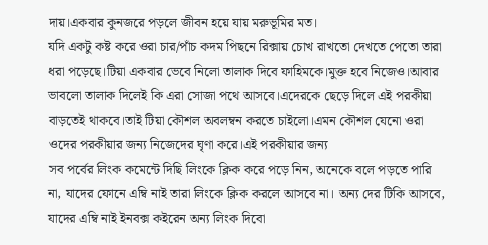দায়।একবার কুনজরে পড়লে জীবন হয়ে যায় মরুভূমির মত।
যদি একটু কষ্ট করে ওরা চার/পাঁচ কদম পিছনে রিক্সায় চোখ রাখতো দেখতে পেতো তারা ধরা পড়েছে।টিয়া একবার ভেবে নিলো তালাক দিবে ফাহিমকে।মুক্ত হবে নিজেও।আবার ভাবলো তালাক দিলেই কি এরা সোজা পথে আসবে।এদেরকে ছেড়ে দিলে এই পরকীয়া বাড়তেই থাকবে।তাই টিয়া কৌশল অবলম্বন করতে চাইলো।এমন কৌশল যেনো ওরা ওদের পরকীয়ার জন্য নিজেদের ঘৃণা করে।এই পরকীয়ার জন্য
সব পর্বের লিংক কমেন্টে দিছি লিংকে ক্লিক করে পড়ে নিন, অনেকে বলে পড়তে পারি না, যাদের ফোনে এম্বি নাই তারা লিংকে ক্লিক করলে আসবে না। অন্য দের টিকি আসবে, যাদের এম্বি নাই ইনবক্স কইরেন অন্য লিংক দিবো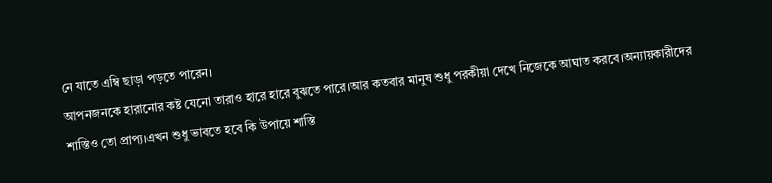নে যাতে এম্বি ছাড়া পড়তে পারেন।
আপনজনকে হারানোর কষ্ট যেনো তারাও হারে হারে বুঝতে পারে।আর কতবার মানুষ শুধু পরকীয়া দেখে নিজেকে আঘাত করবে।অন্যায়কারীদের শাস্তিও তো প্রাপ্য।এখন শুধু ভাবতে হবে কি উপায়ে শাস্তি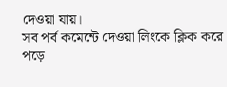দেওয়া যায়।
সব পর্ব কমেন্টে দেওয়া লিংকে ক্লিক করে পড়ে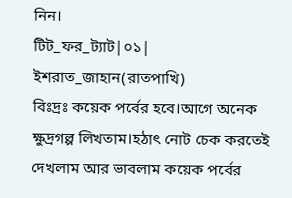নিন।
টিট_ফর_ট্যাট|০১|
ইশরাত_জাহান(রাতপাখি)
বিঃদ্রঃ কয়েক পর্বের হবে।আগে অনেক ক্ষুদ্রগল্প লিখতাম।হঠাৎ নোট চেক করতেই দেখলাম আর ভাবলাম কয়েক পর্বের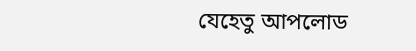যেহেতু আপলোড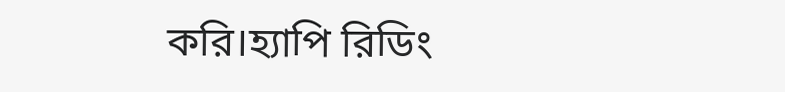করি।হ্যাপি রিডিং